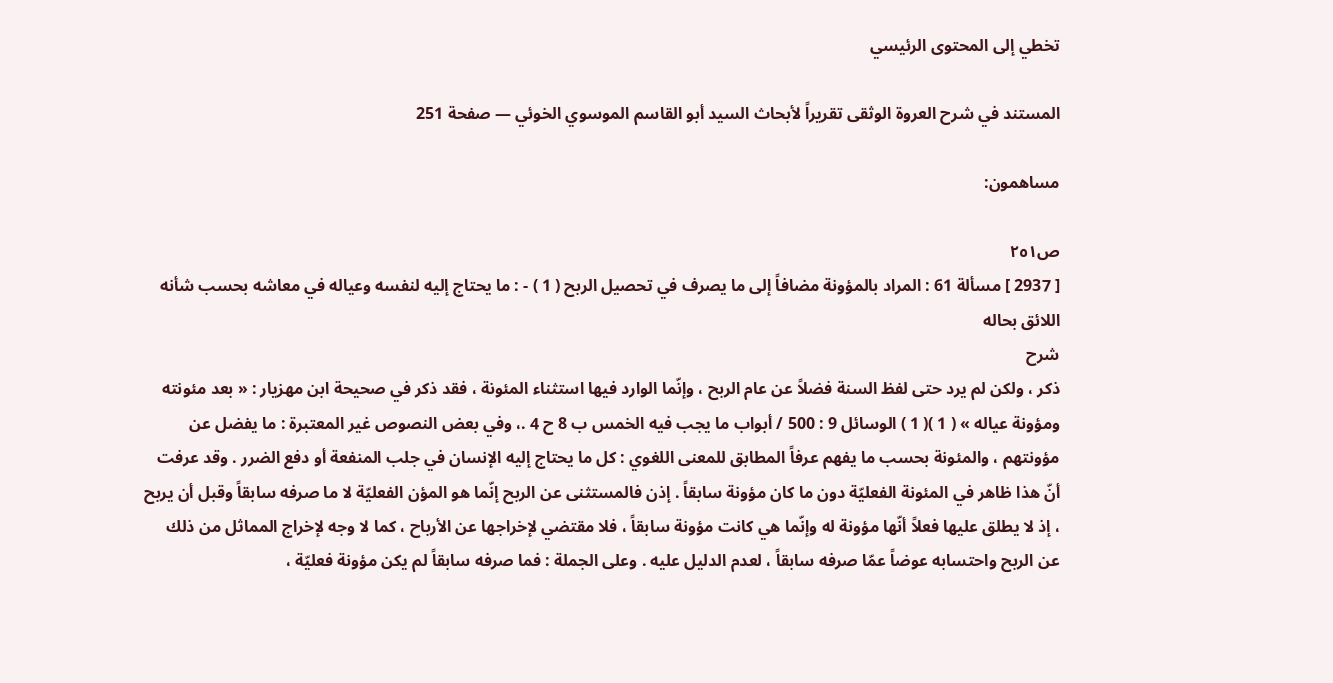تخطي إلى المحتوى الرئيسي

المستند في شرح العروة الوثقى تقريراً لأبحاث السيد أبو القاسم الموسوي الخوئي — صفحة 251

مساهمون:

ص٢٥١
[ 2937 ] مسألة 61 : المراد بالمؤونة مضافاً إلى ما يصرف في تحصيل الربح ( 1 ) - : ما يحتاج إليه لنفسه وعياله في معاشه بحسب شأنه اللائق بحاله
شرح
ذكر ، ولكن لم يرد حتى لفظ السنة فضلاً عن عام الربح ، وإنّما الوارد فيها استثناء المئونة ، فقد ذكر في صحيحة ابن مهزيار : « بعد مئونته ومؤونة عياله » ( 1 )( 1 ) الوسائل 9 : 500 / أبواب ما يجب فيه الخمس ب 8 ح 4 .، وفي بعض النصوص غير المعتبرة : ما يفضل عن مؤونتهم ، والمئونة بحسب ما يفهم عرفاً المطابق للمعنى اللغوي : كل ما يحتاج إليه الإنسان في جلب المنفعة أو دفع الضرر . وقد عرفت أنّ هذا ظاهر في المئونة الفعليّة دون ما كان مؤونة سابقاً . إذن فالمستثنى عن الربح إنّما هو المؤن الفعليّة لا ما صرفه سابقاً وقبل أن يربح ، إذ لا يطلق عليها فعلاً أنّها مؤونة له وإنّما هي كانت مؤونة سابقاً ، فلا مقتضي لإخراجها عن الأرباح ، كما لا وجه لإخراج المماثل من ذلك عن الربح واحتسابه عوضاً عمّا صرفه سابقاً ، لعدم الدليل عليه . وعلى الجملة : فما صرفه سابقاً لم يكن مؤونة فعليّة ،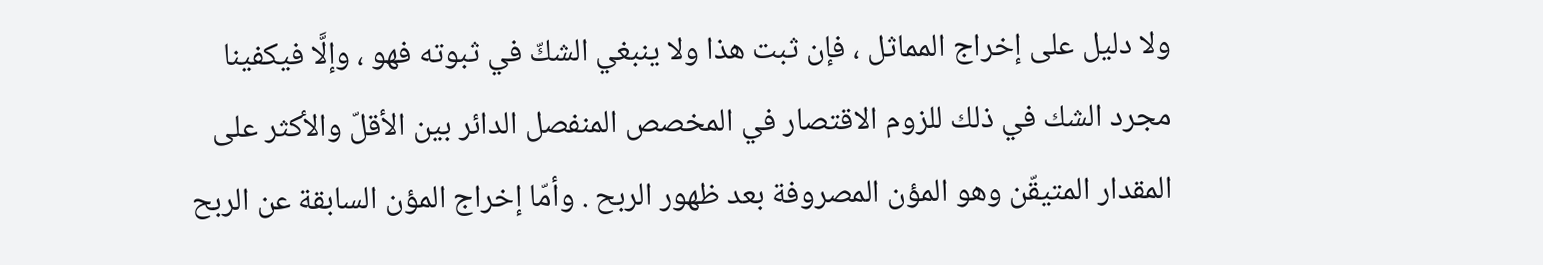ولا دليل على إخراج المماثل ، فإن ثبت هذا ولا ينبغي الشكّ في ثبوته فهو ، وإلَّا فيكفينا مجرد الشك في ذلك للزوم الاقتصار في المخصص المنفصل الدائر بين الأقلّ والأكثر على المقدار المتيقّن وهو المؤن المصروفة بعد ظهور الربح . وأمّا إخراج المؤن السابقة عن الربح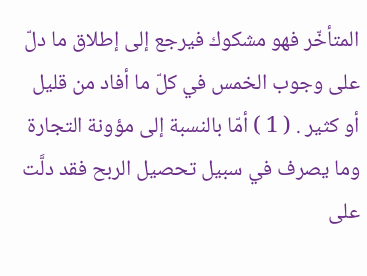المتأخّر فهو مشكوك فيرجع إلى إطلاق ما دلّ على وجوب الخمس في كلّ ما أفاد من قليل أو كثير . ( 1 ) أمّا بالنسبة إلى مؤونة التجارة وما يصرف في سبيل تحصيل الربح فقد دلَّت على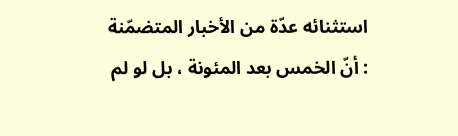استثنائه عدّة من الأخبار المتضمّنة : أنّ الخمس بعد المئونة ، بل لو لم